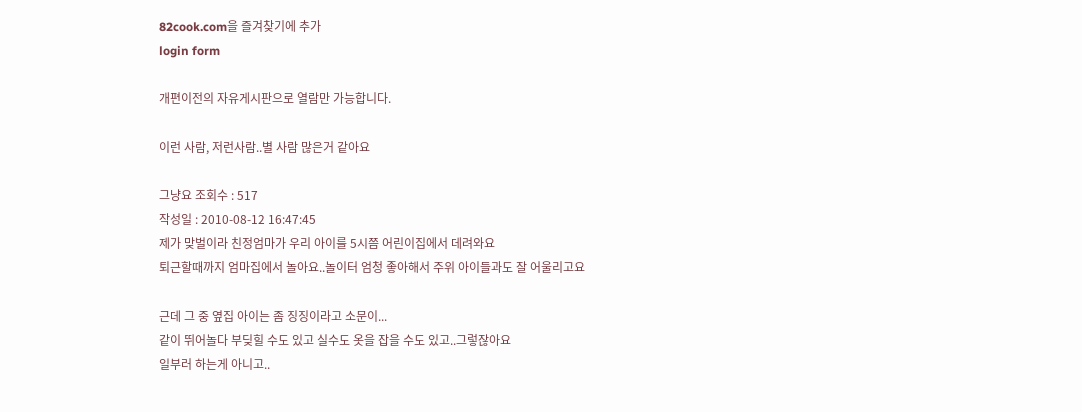82cook.com을 즐겨찾기에 추가
login form

개편이전의 자유게시판으로 열람만 가능합니다.

이런 사람, 저런사람..별 사람 많은거 같아요

그냥요 조회수 : 517
작성일 : 2010-08-12 16:47:45
제가 맞벌이라 친정엄마가 우리 아이를 5시쯤 어린이집에서 데려와요
퇴근할때까지 엄마집에서 놀아요..놀이터 엄청 좋아해서 주위 아이들과도 잘 어울리고요

근데 그 중 옆집 아이는 좀 징징이라고 소문이...
같이 뛰어놀다 부딪힐 수도 있고 실수도 옷을 잡을 수도 있고..그렇잖아요
일부러 하는게 아니고..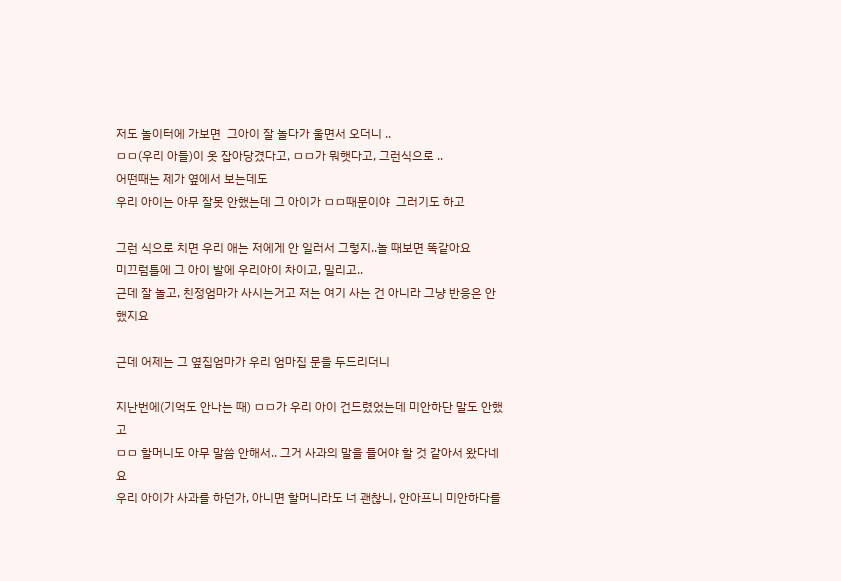저도 놀이터에 가보면  그아이 잘 놀다가 울면서 오더니 ..
ㅁㅁ(우리 아들)이 옷 잡아당겼다고, ㅁㅁ가 뭐햇다고, 그런식으로 ..
어떤때는 제가 옆에서 보는데도
우리 아이는 아무 잘못 안했는데 그 아이가 ㅁㅁ때문이야  그러기도 하고

그런 식으로 치면 우리 애는 저에게 안 일러서 그렇지..놀 때보면 똑같아요
미끄럼틀에 그 아이 발에 우리아이 차이고, 밀리고..
근데 잘 놀고, 친정엄마가 사시는거고 저는 여기 사는 건 아니라 그냥 반응은 안했지요

근데 어제는 그 옆집엄마가 우리 엄마집 문을 두드리더니

지난번에(기억도 안나는 때) ㅁㅁ가 우리 아이 건드렸었는데 미안하단 말도 안했고
ㅁㅁ 할머니도 아무 말씀 안해서.. 그거 사과의 말을 들어야 할 것 같아서 왔다네요
우리 아이가 사과를 하던가, 아니면 할머니라도 너 괜찮니, 안아프니 미안하다를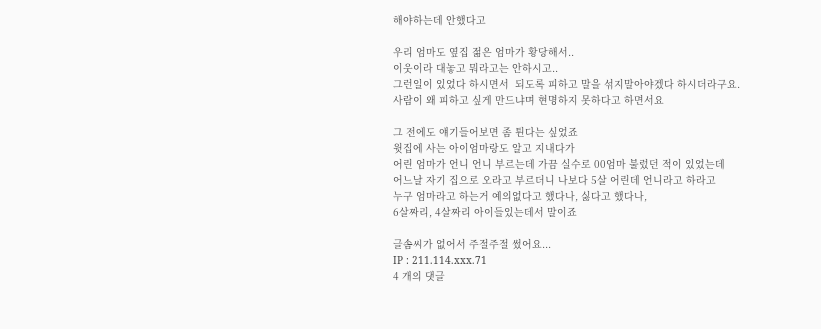해야하는데 안했다고

우리 엄마도 옆집 젊은 엄마가 황당해서..
이웃이라 대놓고 뭐라고는 안하시고..
그런일이 있었다 하시면서  되도록 피하고 말을 섞지말아야겠다 하시더라구요.
사람이 왜 피하고 싶게 만드냐며 현명하지 못하다고 하면서요

그 전에도 얘기들어보면 좀 튄다는 싶었죠
윗집에 사는 아이엄마랑도 알고 지내다가
어린 엄마가 언니 언니 부르는데 가끔 실수로 00엄마 불렀던 적이 있었는데
어느날 자기 집으로 오라고 부르더니 나보다 5살 어린데 언니라고 하라고
누구 엄마라고 하는거 예의없다고 했다나, 싫다고 했다나,
6살짜리, 4살짜리 아이들있는데서 말이죠

글솜씨가 없어서 주절주절 썼어요...
IP : 211.114.xxx.71
4 개의 댓글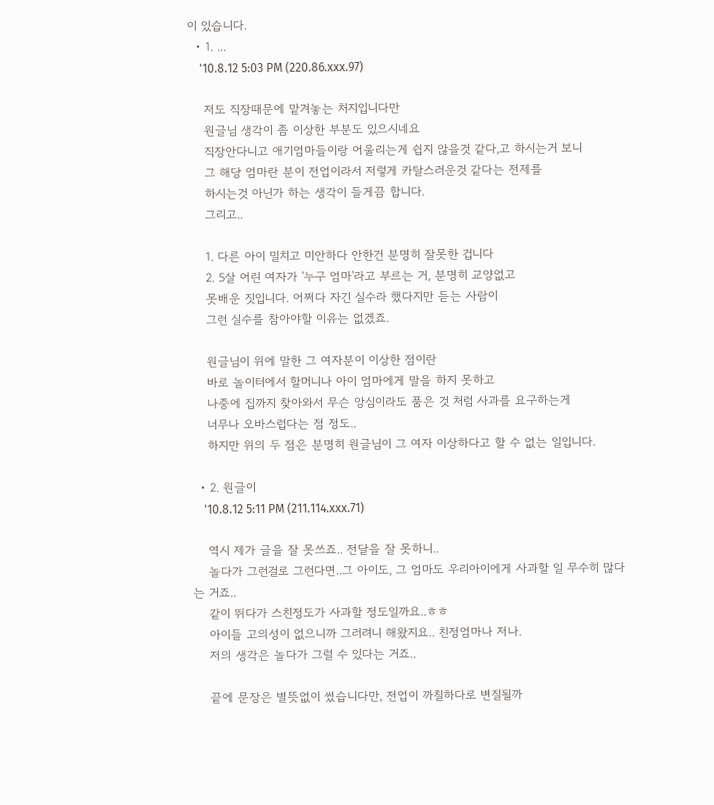이 있습니다.
  • 1. ...
    '10.8.12 5:03 PM (220.86.xxx.97)

    저도 직장때문에 맡겨놓는 처지입니다만
    원글님 생각이 좀 이상한 부분도 있으시네요
    직장안다니고 애기엄마들이랑 어울리는게 쉽지 않을것 같다,고 하시는거 보니
    그 해당 엄마란 분이 전업이라서 저렇게 카탈스러운것 같다는 전제를
    하시는것 아닌가 하는 생각이 들게끔 합니다.
    그리고..

    1. 다른 아이 밀치고 미안하다 안한건 분명히 잘못한 겁니다
    2. 5살 어린 여자가 '누구 엄마'라고 부르는 거, 분명히 교양없고
    못배운 짓입니다. 어쩌다 자긴 실수라 했다지만 듣는 사람이
    그런 실수를 참아야할 이유는 없겠죠.

    원글님이 위에 말한 그 여자분이 이상한 점이란
    바로 놀이터에서 할머니나 아이 엄마에게 말을 하지 못하고
    나중에 집까지 찾아와서 무슨 앙심이라도 품은 것 처럼 사과를 요구하는게
    너무나 오바스럽다는 점 정도..
    하지만 위의 두 점은 분명히 원글님이 그 여자 이상하다고 할 수 없는 일입니다.

  • 2. 원글이
    '10.8.12 5:11 PM (211.114.xxx.71)

    역시 제가 글을 잘 못쓰죠.. 전달을 잘 못하니..
    놀다가 그런걸로 그런다면..그 아이도, 그 엄마도 우리아이에게 사과할 일 무수히 많다는 거죠..
    같이 뛰다가 스친정도가 사과할 정도일까요..ㅎㅎ
    아이들 고의성이 없으니까 그러려니 해왔지요.. 친정엄마나 저나.
    저의 생각은 놀다가 그럴 수 있다는 거죠..

    끝에 문장은 별뜻없이 썼습니다만, 전업이 까칠하다로 변질될까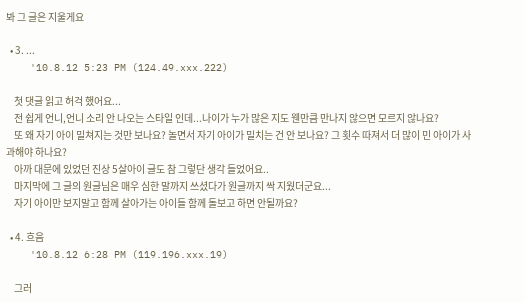봐 그 글은 지울게요

  • 3. ...
    '10.8.12 5:23 PM (124.49.xxx.222)

    첫 댓글 읽고 허걱 했어요...
    전 쉽게 언니,언니 소리 안 나오는 스타일 인데...나이가 누가 많은 지도 웬만큼 만나지 않으면 모르지 않나요?
    또 왜 자기 아이 밀쳐지는 것만 보나요? 놀면서 자기 아이가 밀치는 건 안 보나요? 그 횟수 따져서 더 많이 민 아이가 사과해야 하나요?
    아까 대문에 있었던 진상 5살아이 글도 참 그렇단 생각 들었어요..
    마지막에 그 글의 원글님은 매우 심한 말까지 쓰셨다가 원글까지 싹 지웠더군요...
    자기 아이만 보지말고 함께 살아가는 아이들 함께 돌보고 하면 안될까요?

  • 4. 흐음
    '10.8.12 6:28 PM (119.196.xxx.19)

    그러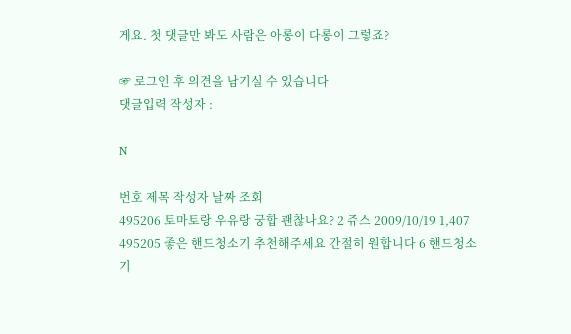게요. 첫 댓글만 봐도 사람은 아롱이 다롱이 그렇죠?

☞ 로그인 후 의견을 남기실 수 있습니다
댓글입력 작성자 :

N

번호 제목 작성자 날짜 조회
495206 토마토랑 우유랑 궁합 괜찮나요? 2 쥬스 2009/10/19 1,407
495205 좋은 핸드청소기 추천해주세요 간절히 원합니다 6 핸드청소기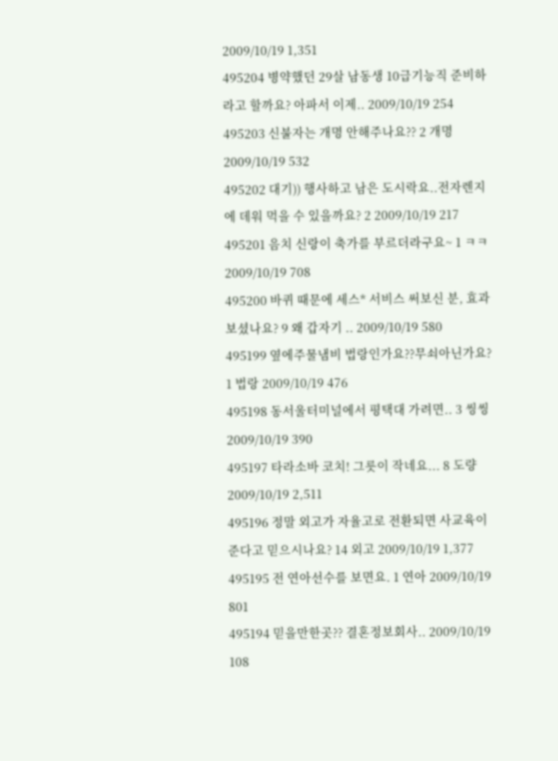2009/10/19 1,351
495204 병약했던 29살 남동생 10급기능직 준비하라고 할까요? 아파서 이제.. 2009/10/19 254
495203 신불자는 개명 안해주나요?? 2 개명 2009/10/19 532
495202 대기)) 행사하고 남은 도시락요..전자렌지에 데워 먹을 수 있을까요? 2 2009/10/19 217
495201 음치 신랑이 축가를 부르더라구요~ 1 ㅋㅋ 2009/10/19 708
495200 바퀴 때문에 세스* 서비스 써보신 분, 효과 보셨나요? 9 왜 갑자기 .. 2009/10/19 580
495199 옆에주물냄비 법랑인가요??무쇠아닌가요? 1 법랑 2009/10/19 476
495198 동서울터미널에서 평택대 가려면.. 3 씽씽 2009/10/19 390
495197 타라소바 코치! 그릇이 작네요... 8 도량 2009/10/19 2,511
495196 정말 외고가 자율고로 전환되면 사교육이 준다고 믿으시나요? 14 외고 2009/10/19 1,377
495195 전 연아선수를 보면요. 1 연아 2009/10/19 801
495194 믿을만한곳?? 결혼정보회사.. 2009/10/19 108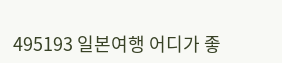495193 일본여행 어디가 좋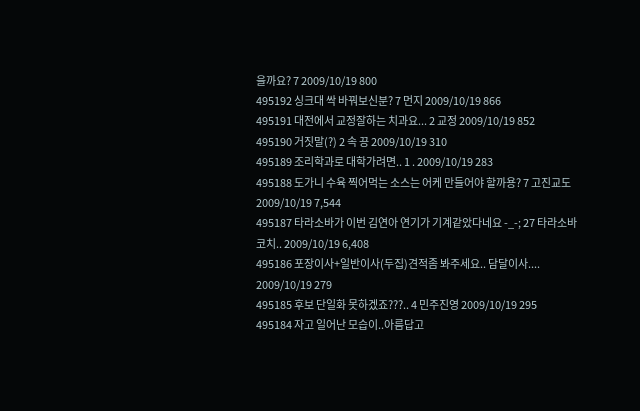을까요? 7 2009/10/19 800
495192 싱크대 싹 바꿔보신분? 7 먼지 2009/10/19 866
495191 대전에서 교정잘하는 치과요... 2 교정 2009/10/19 852
495190 거짓말(?) 2 속 끙 2009/10/19 310
495189 조리학과로 대학가려면.. 1 . 2009/10/19 283
495188 도가니 수육 찍어먹는 소스는 어케 만들어야 할까용? 7 고진교도 2009/10/19 7,544
495187 타라소바가 이번 김연아 연기가 기계같았다네요 -_-; 27 타라소바코치.. 2009/10/19 6,408
495186 포장이사+일반이사(두집)견적좀 봐주세요.. 담달이사.... 2009/10/19 279
495185 후보 단일화 못하겠죠???.. 4 민주진영 2009/10/19 295
495184 자고 일어난 모습이..아름답고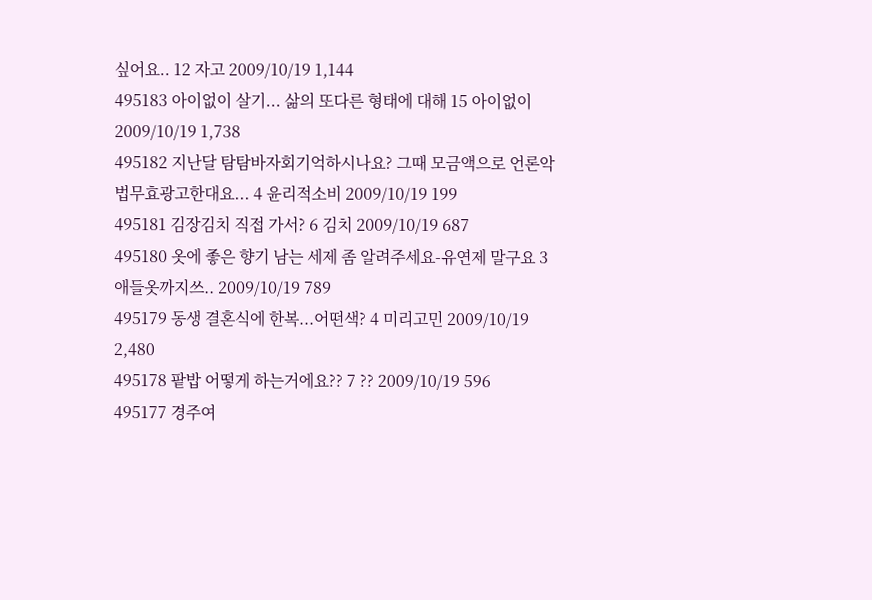싶어요.. 12 자고 2009/10/19 1,144
495183 아이없이 살기... 삶의 또다른 형태에 대해 15 아이없이 2009/10/19 1,738
495182 지난달 탐탐바자회기억하시나요? 그때 모금액으로 언론악법무효광고한대요... 4 윤리적소비 2009/10/19 199
495181 김장김치 직접 가서? 6 김치 2009/10/19 687
495180 옷에 좋은 향기 남는 세제 좀 알려주세요-유연제 말구요 3 애들옷까지쓰.. 2009/10/19 789
495179 동생 결혼식에 한복...어떤색? 4 미리고민 2009/10/19 2,480
495178 팥밥 어떻게 하는거에요?? 7 ?? 2009/10/19 596
495177 경주여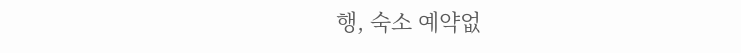행, 숙소 예약없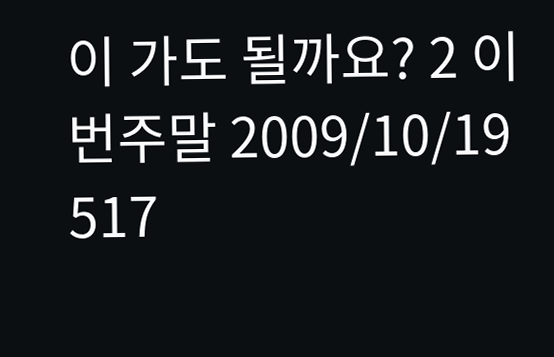이 가도 될까요? 2 이번주말 2009/10/19 517